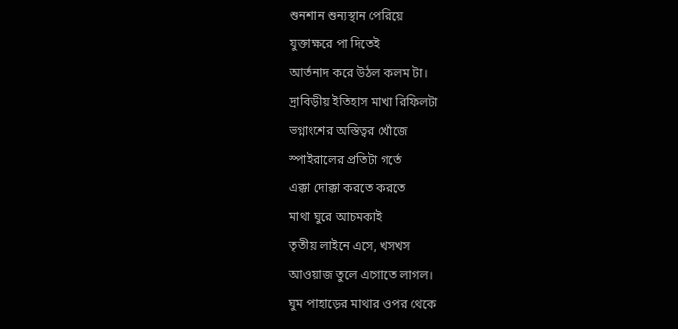শুনশান শুন্যস্থান পেরিয়ে
যুক্তাক্ষরে পা দিতেই
আর্তনাদ করে উঠল কলম টা।
দ্রাবিড়ীয় ইতিহাস মাখা রিফিলটা
ভগ্নাংশের অস্তিত্বর খোঁজে
স্পাইরালের প্রতিটা গর্তে
এক্কা দোক্কা করতে করতে
মাথা ঘুরে আচমকাই
তৃতীয় লাইনে এসে, খসখস
আওয়াজ তুলে এগোতে লাগল।
ঘুম পাহাড়ের মাথার ওপর থেকে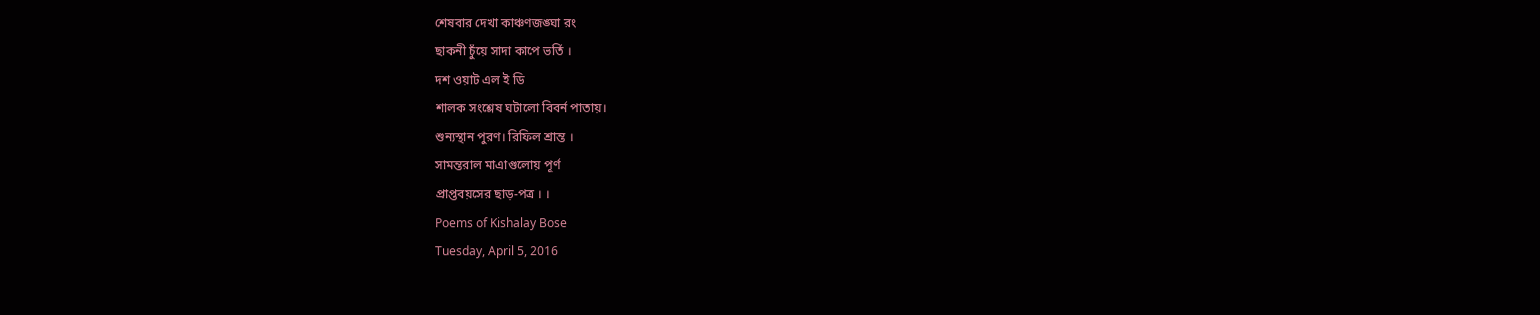শেষবার দেখা কাঞ্চণজঙ্ঘা রং
ছাকনী চুঁয়ে সাদা কাপে ভর্তি ।
দশ ওয়াট এল ই ডি
শালক সংশ্লেষ ঘটালো বিবর্ন পাতায়।
শুন্যস্থান পুরণ। রিফিল শ্রান্ত ।
সামন্তরাল মাএাগুলোয় পূর্ণ
প্রাপ্তবয়সের ছাড়-পত্র । ।
Poems of Kishalay Bose
Tuesday, April 5, 2016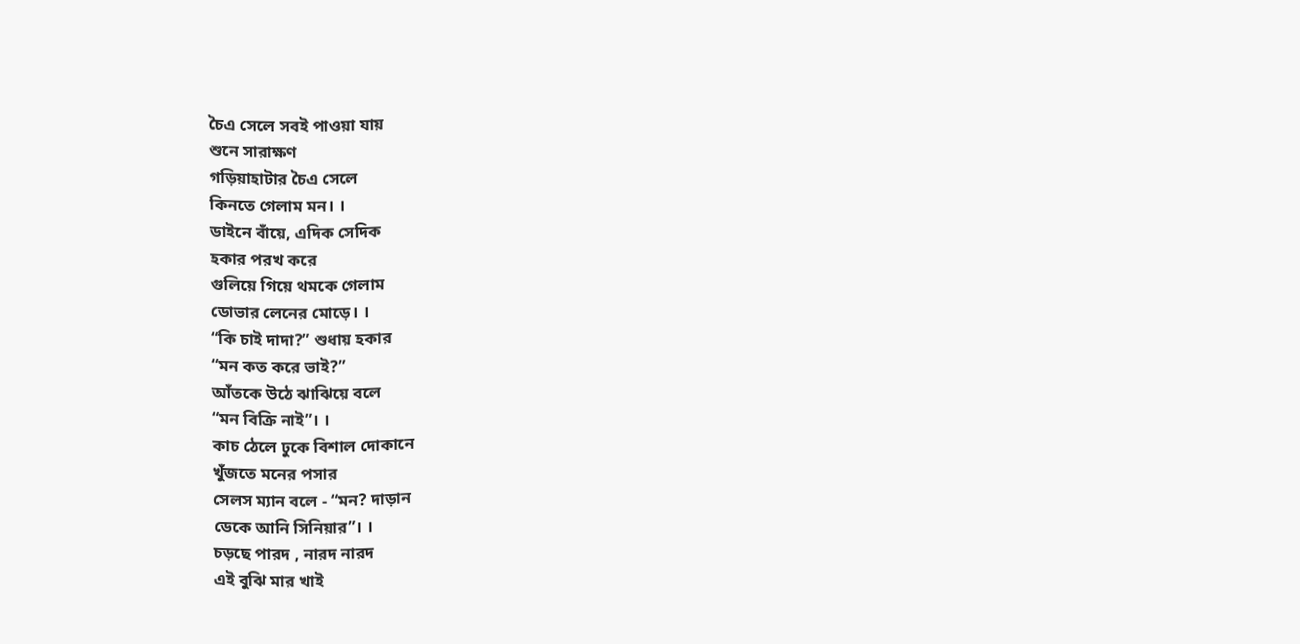চৈএ সেলে সবই পাওয়া যায়
শুনে সারাক্ষণ
গড়িয়াহাটার চৈএ সেলে
কিনতে গেলাম মন। ।
ডাইনে বাঁয়ে, এদিক সেদিক
হকার পরখ করে
গুলিয়ে গিয়ে থমকে গেলাম
ডোভার লেনের মোড়ে। ।
“কি চাই দাদা?” শুধায় হকার
“মন কত করে ভাই?”
আঁতকে উঠে ঝাঝিয়ে বলে
“মন বিক্রি নাই”। ।
কাচ ঠেলে ঢুকে বিশাল দোকানে
খুঁজতে মনের পসার
সেলস ম্যান বলে - “মন? দাড়ান
ডেকে আনি সিনিয়ার”। ।
চড়ছে পারদ , নারদ নারদ
এই বুঝি মার খাই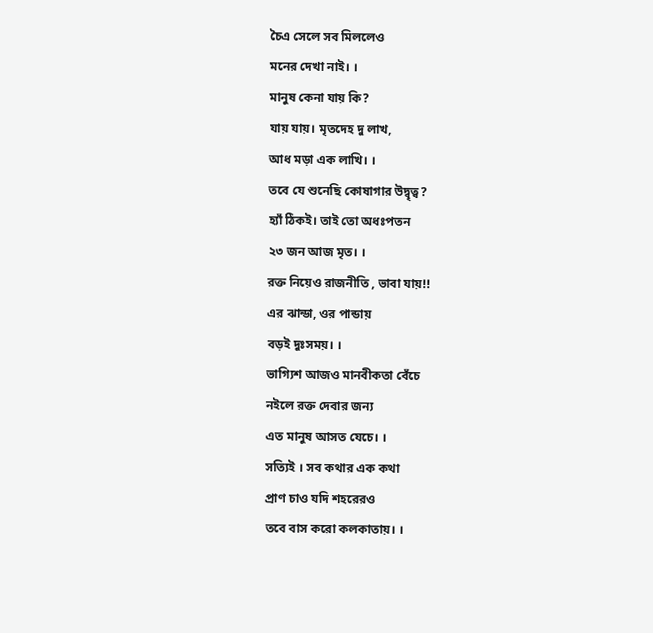চৈএ সেলে সব মিললেও
মনের দেখা নাই। ।
মানুষ কেনা যায় কি?
যায় যায়। মৃতদেহ দু লাখ,
আধ মড়া এক লাখি। ।
তবে যে শুনেছি কোষাগার উদ্বৃত্ব?
হ্যাঁ ঠিকই। তাই তো অধঃপতন
২৩ জন আজ মৃত। ।
রক্ত নিয়েও রাজনীতি , ভাবা যায়!!
এর ঝান্ডা, ওর পান্ডায়
বড়ই দুঃসময়। ।
ভাগ্যিশ আজও মানবীকতা বেঁচে
নইলে রক্ত দেবার জন্য
এত মানুষ আসত যেচে। ।
সত্যিই । সব কথার এক কথা
প্রাণ চাও যদি শহরেরও
তবে বাস করো কলকাতায়। ।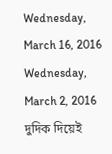Wednesday, March 16, 2016
Wednesday, March 2, 2016
দুদিক দিয়েই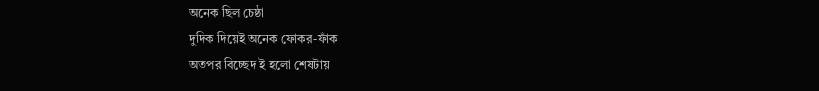অনেক ছিল চেষ্ঠা
দুদিক দিয়েই অনেক ফোকর-ফাঁক
অতপর বিচ্ছেদ ই হলো শেষটায়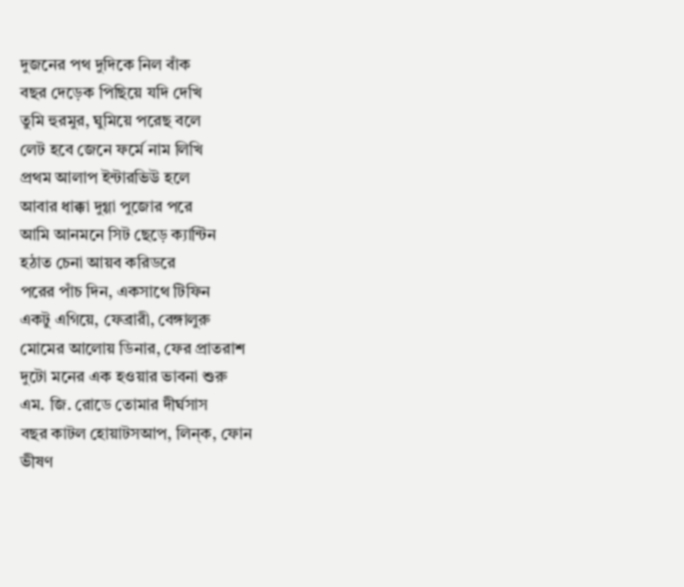দুজনের পথ দুদিকে নিল বাঁক
বছর দেড়েক পিছিয়ে যদি দেখি
তুমি হুরমুর, ঘুমিয়ে পরেছ বলে
লেট হবে জেনে ফর্মে নাম লিখি
প্রথম আলাপ ইন্টারভিউ হলে
আবার ধাক্কা দুগ্গা পুজোর পরে
আমি আনমনে সিট ছেড়ে ক্যান্টিন
হঠাত চেনা আয়ব করিডরে
পরের পাঁচ দিন, একসাথে টিফিন
একটু এগিয়ে, ফেব্রারী, বেঙ্গালুরু
মোমের আলোয় ডিনার, ফের প্রাতরাশ
দুটো মনের এক হওয়ার ভাবনা শুরু
এম. জি. রোডে তোমার দীর্ঘসাস
বছর কাটল হোয়াটসআপ, লিন্ক, ফোন
ভীষণ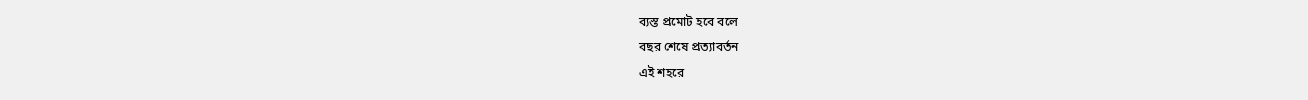ব্যস্ত প্রমোট হবে বলে
বছর শেষে প্রত্যাবর্তন
এই শহরে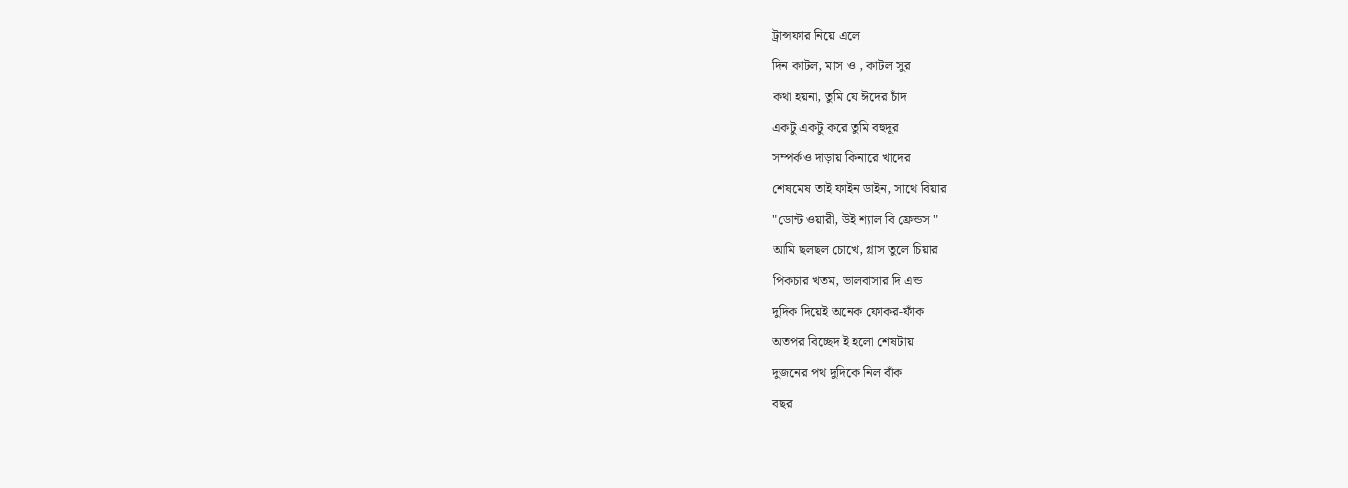ট্রান্সফার নিয়ে এলে
দিন কাটল, মাস ও , কাটল সুর
কথা হয়না, তুমি যে ঈদের চাঁদ
একটু একটু করে তুমি বহুদূর
সম্পর্কও দাড়ায় কিনারে খাদের
শেষমেষ তাই ফাইন ডাইন, সাথে বিয়ার
"ডোন্ট ওয়ারী, উই শ্যাল বি ফ্রেন্ডস "
আমি ছলছল চোখে, গ্লাস তুলে চিয়ার
পিকচার খতম, ভালবাসার দি এন্ড
দুদিক দিয়েই অনেক ফোকর-ফাঁক
অতপর বিচ্ছেদ ই হলো শেষটায়
দুজনের পথ দুদিকে নিল বাঁক
বছর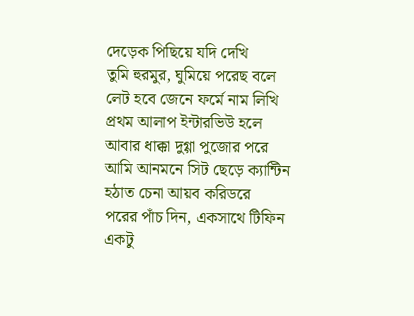দেড়েক পিছিয়ে যদি দেখি
তুমি হুরমুর, ঘুমিয়ে পরেছ বলে
লেট হবে জেনে ফর্মে নাম লিখি
প্রথম আলাপ ইন্টারভিউ হলে
আবার ধাক্কা দুগ্গা পুজোর পরে
আমি আনমনে সিট ছেড়ে ক্যান্টিন
হঠাত চেনা আয়ব করিডরে
পরের পাঁচ দিন, একসাথে টিফিন
একটু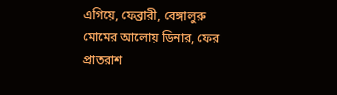এগিয়ে, ফেব্রারী, বেঙ্গালুরু
মোমের আলোয় ডিনার, ফের প্রাতরাশ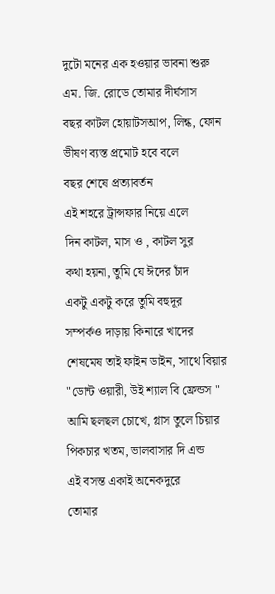দুটো মনের এক হওয়ার ভাবনা শুরু
এম. জি. রোডে তোমার দীর্ঘসাস
বছর কাটল হোয়াটসআপ, লিন্ক, ফোন
ভীষণ ব্যস্ত প্রমোট হবে বলে
বছর শেষে প্রত্যাবর্তন
এই শহরে ট্রান্সফার নিয়ে এলে
দিন কাটল, মাস ও , কাটল সুর
কথা হয়না, তুমি যে ঈদের চাঁদ
একটু একটু করে তুমি বহুদূর
সম্পর্কও দাড়ায় কিনারে খাদের
শেষমেষ তাই ফাইন ডাইন, সাথে বিয়ার
"ডোন্ট ওয়ারী, উই শ্যাল বি ফ্রেন্ডস "
আমি ছলছল চোখে, গ্লাস তুলে চিয়ার
পিকচার খতম, ভালবাসার দি এন্ড
এই বসন্ত একাই অনেকদুরে
তোমার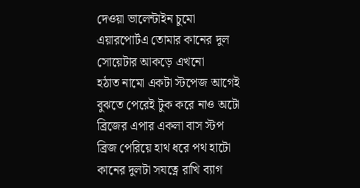দেওয়া ভালেন্টাইন চুমো
এয়ারপোর্টএ তোমার কানের দুল
সোয়েটার আকড়ে এখনো
হঠাত নামো একটা স্টপেজ আগেই
বুঝতে পেরেই টুক করে নাও অটো
ব্রিজের এপার একলা বাস স্টপ
ব্রিজ পেরিয়ে হাথ ধরে পথ হাটো
কানের দুলটা সযত্নে রাখি ব্যাগ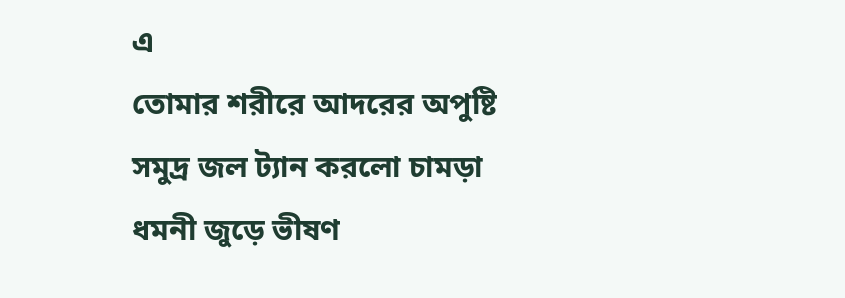এ
তোমার শরীরে আদরের অপুষ্টি
সমুদ্র জল ট্যান করলো চামড়া
ধমনী জুড়ে ভীষণ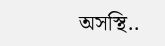অসস্থি..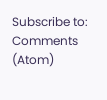Subscribe to:
Comments (Atom)